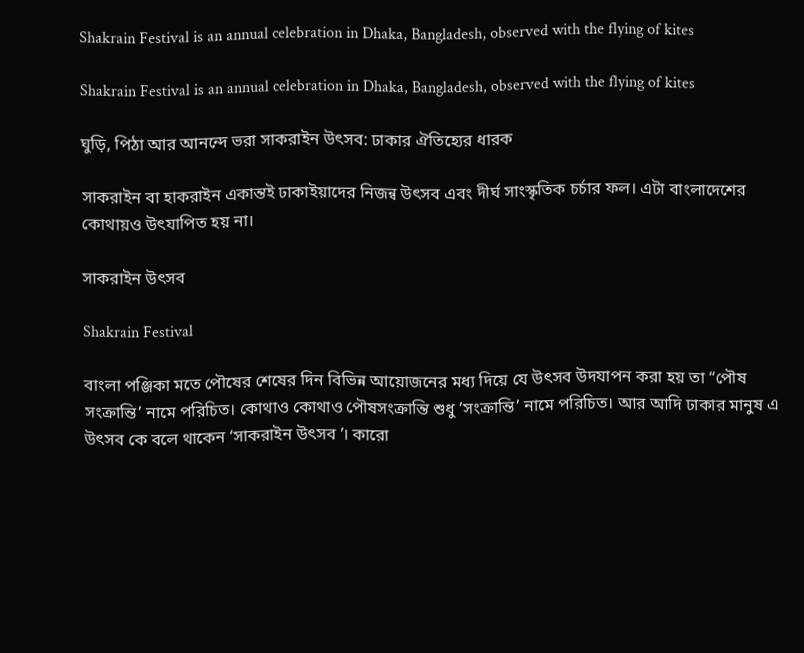Shakrain Festival is an annual celebration in Dhaka, Bangladesh, observed with the flying of kites

Shakrain Festival is an annual celebration in Dhaka, Bangladesh, observed with the flying of kites

ঘুড়ি, পিঠা আর আনন্দে ভরা সাকরাইন উৎসব: ঢাকার ঐতিহ্যের ধারক

সাকরাইন বা হাকরাইন একান্তই ঢাকাইয়াদের নিজন্ব উৎসব এবং দীর্ঘ সাংস্কৃতিক চর্চার ফল। এটা বাংলাদেশের কোথায়ও উৎযাপিত হয় না।

সাকরাইন উৎসব

Shakrain Festival

বাংলা পঞ্জিকা মতে পৌষের শেষের দিন বিভিন্ন আয়োজনের মধ্য দিয়ে যে উৎসব উদযাপন করা হয় তা “পৌষ সংক্রান্তি’ নামে পরিচিত। কোথাও কোথাও পৌষসংক্রান্তি শুধু ’সংক্রান্তি’ নামে পরিচিত। আর আদি ঢাকার মানুষ এ উৎসব কে বলে থাকেন ‘সাকরাইন উৎসব ’। কারো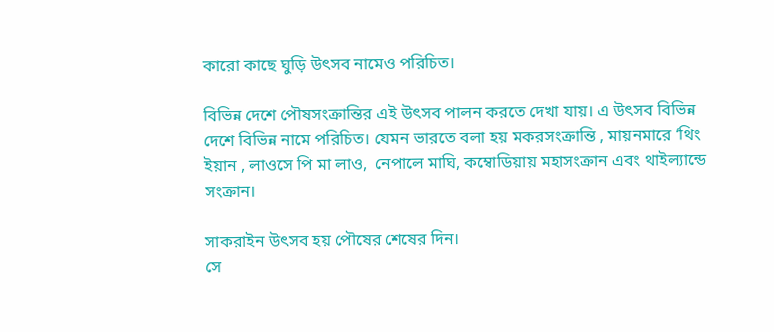কারো কাছে ঘুড়ি উৎসব নামেও পরিচিত।

বিভিন্ন দেশে পৌষসংক্রান্তির এই উৎসব পালন করতে দেখা যায়। এ উৎসব বিভিন্ন দেশে বিভিন্ন নামে পরিচিত। যেমন ভারতে বলা হয় মকরসংক্রান্তি , মায়নমারে ‘থিং ইয়ান , লাওসে পি মা লাও,  নেপালে মাঘি, কম্বোডিয়ায় মহাসংক্রান এবং থাইল্যান্ডে সংক্রান।

সাকরাইন উৎসব হয় পৌষের শেষের দিন।
সে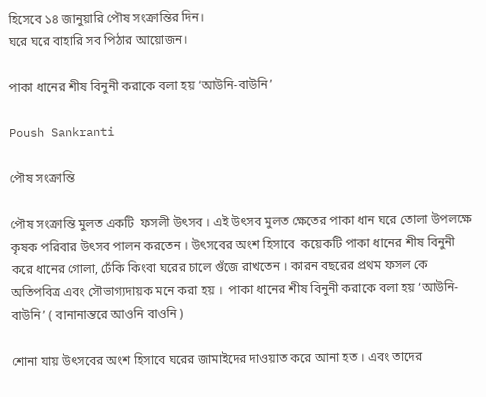হিসেবে ১৪ জানুয়ারি পৌষ সংক্রান্তির দিন।
ঘরে ঘরে বাহারি সব পিঠার আয়োজন।

পাকা ধানের শীষ বিনুনী করাকে বলা হয় ‘আউনি-বাউনি’

Poush Sankranti

পৌষ সংক্রান্তি

পৌষ সংক্রান্তি মুলত একটি  ফসলী উৎসব । এই উৎসব মুলত ক্ষেতের পাকা ধান ঘরে তোলা উপলক্ষে কৃষক পরিবার উৎসব পালন করতেন । উৎসবের অংশ হিসাবে  কয়েকটি পাকা ধানের শীষ বিনুনী করে ধানের গোলা, ঢেঁকি কিংবা ঘরের চালে গুঁজে রাখতেন । কারন বছরের প্রথম ফসল কে অতিপবিত্র এবং সৌভাগ্যদায়ক মনে করা হয় ।  পাকা ধানের শীষ বিনুনী করাকে বলা হয় ‘আউনি-বাউনি’ ( বানানান্তরে আওনি বাওনি )

শোনা যায় উৎসবের অংশ হিসাবে ঘরের জামাইদের দাওয়াত করে আনা হত । এবং তাদের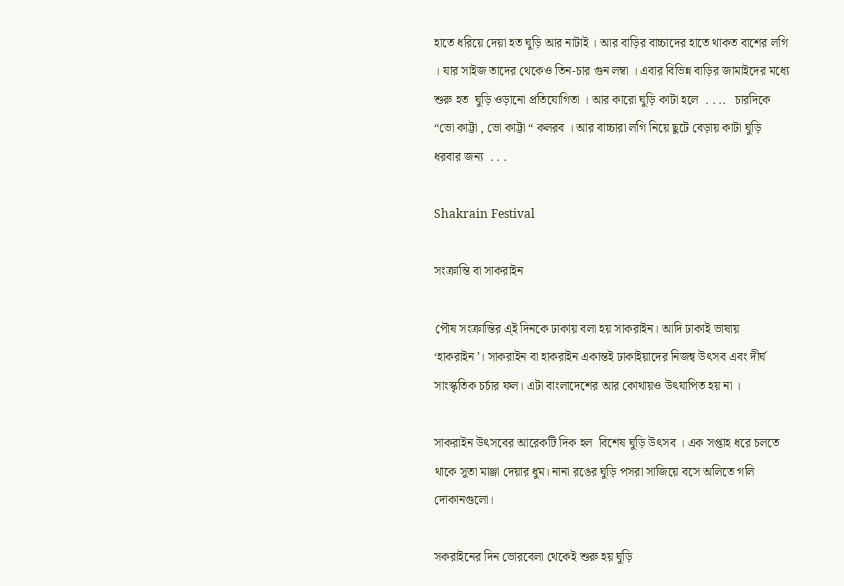হাতে ধরিয়ে দেয়া হত ঘুড়ি আর নাটাই । আর বাড়ির বাচ্চাদের হাতে থাকত বাশের লগি । যার সাইজ তাদের থেকেও তিন-চার গুন লম্বা । এবার বিভিন্ন বাড়ির জামাইদের মধ্যে শুরু হত  ঘুড়ি ওড়ানো প্রতিযোগিতা । আর কারো ঘুড়ি কাটা হলে  . . ..   চারদিকে “ভো কাট্টা , ভো কাট্টা “ কলরব । আর বাচ্চারা লগি নিয়ে ছুটে বেড়ায় কাটা ঘুড়ি ধরবার জন্য  . . .

Shakrain Festival

সংক্রান্তি বা সাকরাইন

পৌষ সংক্রান্তির এ্ই দিনকে ঢাকায় বলা হয় সাকরাইন। আদি ঢাকাই ভাষায় ‘হাকরাইন’। সাকরাইন বা হাকরাইন একান্তই ঢাকাইয়াদের নিজন্ব উৎসব এবং দীর্ঘ সাংস্কৃতিক চর্চার ফল। এটা বাংলাদেশের আর কোথায়ও উৎযাপিত হয় না ।

সাকরাইন উৎসবের আরেকটি দিক হল  বিশেষ ঘুড়ি উৎসব । এক সপ্তাহ ধরে চলতে থাকে সুতা মাঞ্জা দেয়ার ধুম। নানা রঙের ঘুড়ি পসরা সাজিয়ে বসে অলিতে গলি দোকানগুলো।

সকরাইনের দিন ভোরবেলা থেকেই শুরু হয় ঘুড়ি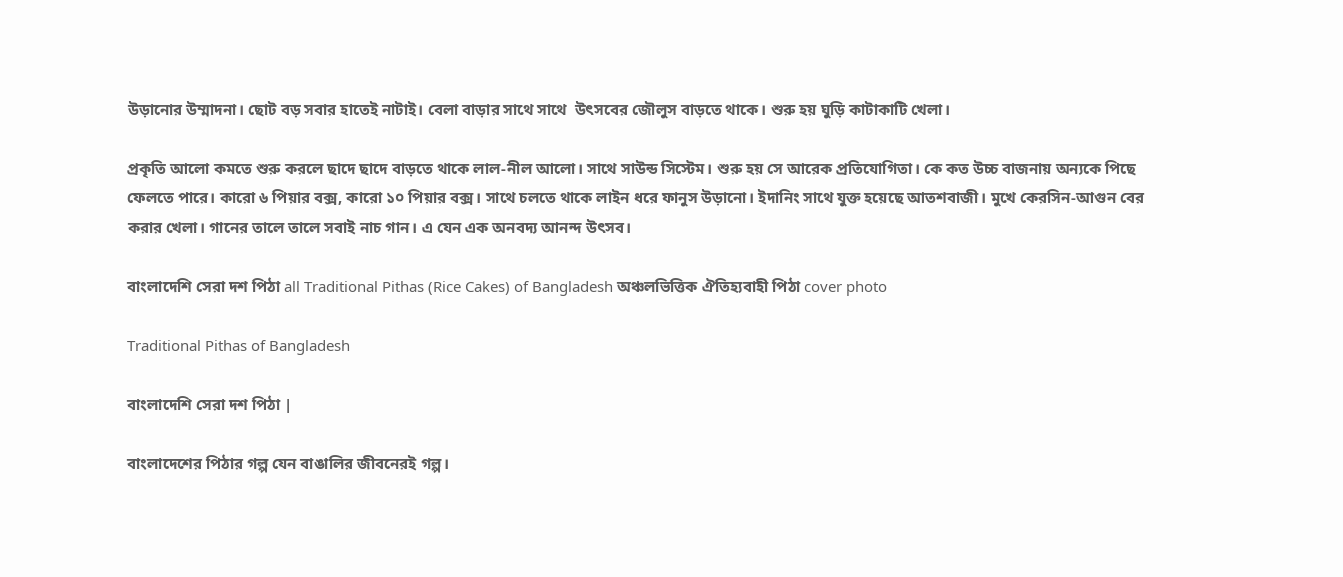উড়ানোর উম্মাদনা। ছোট বড় সবার হাতেই নাটাই। বেলা বাড়ার সাথে সাথে  উৎসবের জৌলুস বাড়তে থাকে। শুরু হয় ঘুড়ি কাটাকাটি খেলা।

প্রকৃতি আলো কমতে শুরু করলে ছাদে ছাদে বাড়তে থাকে লাল-নীল আলো। সাথে সাউন্ড সিস্টেম। শুরু হয় সে আরেক প্রতিযোগিতা। কে কত উচ্চ বাজনায় অন্যকে পিছে ফেলতে পারে। কারো ৬ পিয়ার বক্স, কারো ১০ পিয়ার বক্স। সাথে চলতে থাকে লাইন ধরে ফানুস উড়ানো। ইদানিং সাথে যুক্ত হয়েছে আতশবাজী। মুখে কেরসিন-আগুন বের করার খেলা। গানের তালে তালে সবাই নাচ গান। এ যেন এক অনবদ্য আনন্দ উৎসব।

বাংলাদেশি সেরা দশ পিঠা all Traditional Pithas (Rice Cakes) of Bangladesh অঞ্চলভিত্তিক ঐতিহ্যবাহী পিঠা cover photo

Traditional Pithas of Bangladesh

বাংলাদেশি সেরা দশ পিঠা |

বাংলাদেশের পিঠার গল্প যেন বাঙালির জীবনেরই গল্প।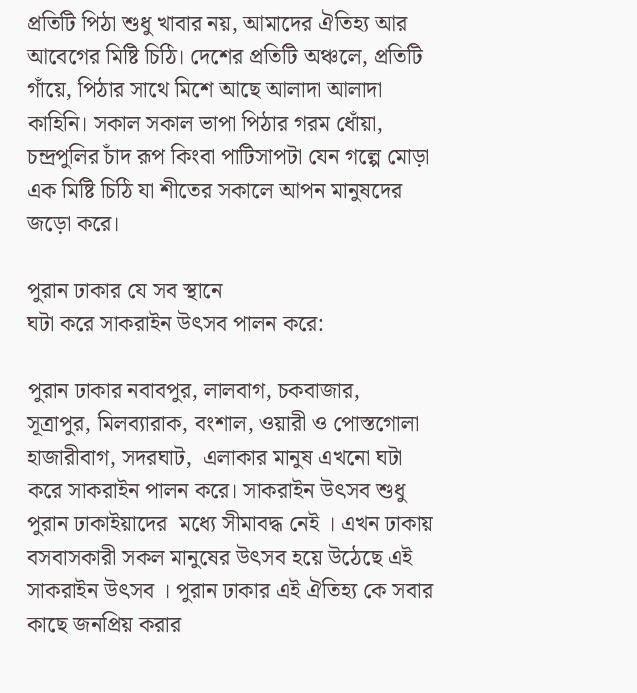প্রতিটি পিঠা শুধু খাবার নয়, আমাদের ঐতিহ্য আর আবেগের মিষ্টি চিঠি। দেশের প্রতিটি অঞ্চলে, প্রতিটি গাঁয়ে, পিঠার সাথে মিশে আছে আলাদা আলাদা কাহিনি। সকাল সকাল ভাপা পিঠার গরম ধোঁয়া, চন্দ্রপুলির চাঁদ রূপ কিংবা পাটিসাপটা যেন গল্পে মোড়া এক মিষ্টি চিঠি যা শীতের সকালে আপন মানুষদের জড়ো করে।

পুরান ঢাকার যে সব স্থানে
ঘটা করে সাকরাইন উৎসব পালন করে:

পুরান ঢাকার নবাবপুর, লালবাগ, চকবাজার,  সূত্রাপুর, মিলব্যারাক, বংশাল, ওয়ারী ও পোস্তগোলা হাজারীবাগ, সদরঘাট,  এলাকার মানুষ এখনো ঘটা করে সাকরাইন পালন করে। সাকরাইন উৎসব শুধু পুরান ঢাকাইয়াদের  মধ্যে সীমাবদ্ধ নেই । এখন ঢাকায় বসবাসকারী সকল মানুষের উৎসব হয়ে উঠেছে এই সাকরাইন উৎসব । পুরান ঢাকার এই ঐতিহ্য কে সবার কাছে জনপ্রিয় করার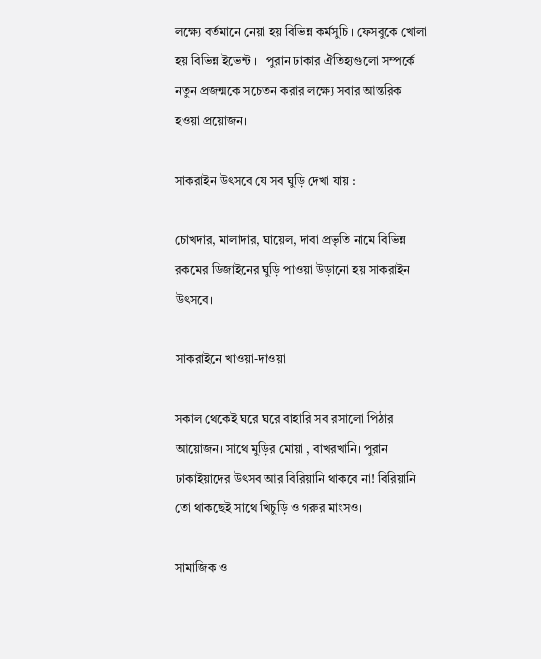লক্ষ্যে বর্তমানে নেয়া হয় বিভিন্ন কর্মসুচি । ফেসবুকে খোলা হয় বিভিন্ন ইভেন্ট ।   পুরান ঢাকার ঐতিহ্যগুলো সম্পর্কে নতুন প্রজন্মকে সচেতন করার লক্ষ্যে সবার আন্তরিক হওয়া প্রয়োজন।

সাকরাইন উৎসবে যে সব ঘুড়ি দেখা যায় :

চোখদার, মালাদার, ঘায়েল, দাবা প্রভৃতি নামে বিভিন্ন রকমের ডিজাইনের ঘুড়ি পাওয়া উড়ানো হয় সাকরাইন উৎসবে।

সাকরাইনে খাওয়া-দাওয়া

সকাল থেকেই ঘরে ঘরে বাহারি সব রসালো পিঠার আয়োজন। সাথে মুড়ির মোয়া , বাখরখানি। পুরান ঢাকাইয়াদের উৎসব আর বিরিয়ানি থাকবে না! বিরিয়ানি তো থাকছেই সাথে খিচুড়ি ও গরুর মাংসও।

সামাজিক ও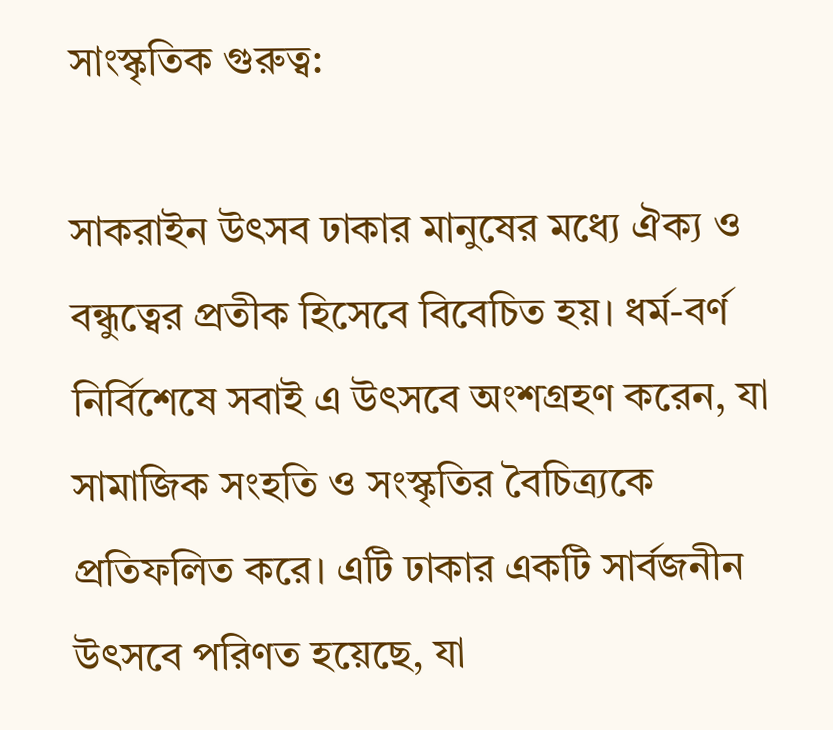সাংস্কৃতিক গুরুত্ব:

সাকরাইন উৎসব ঢাকার মানুষের মধ্যে ঐক্য ও বন্ধুত্বের প্রতীক হিসেবে বিবেচিত হয়। ধর্ম-বর্ণ নির্বিশেষে সবাই এ উৎসবে অংশগ্রহণ করেন, যা সামাজিক সংহতি ও সংস্কৃতির বৈচিত্র্যকে প্রতিফলিত করে। এটি ঢাকার একটি সার্বজনীন উৎসবে পরিণত হয়েছে, যা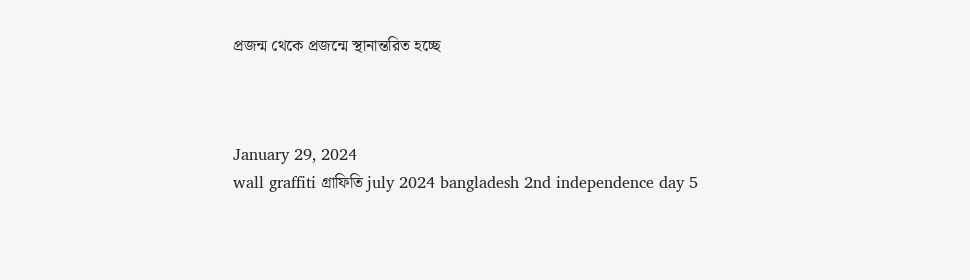প্রজন্ম থেকে প্রজন্মে স্থানান্তরিত হচ্ছে



January 29, 2024
wall graffiti গ্রাফিতি july 2024 bangladesh 2nd independence day 5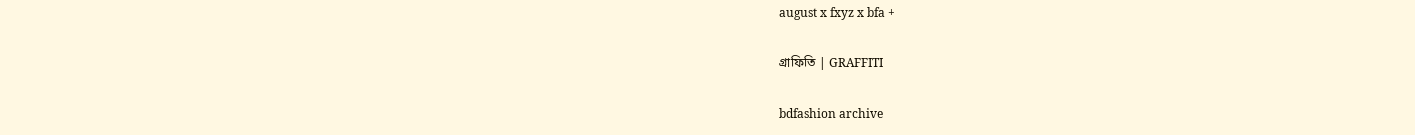august x fxyz x bfa +

গ্রাফিতি | GRAFFITI

bdfashion archive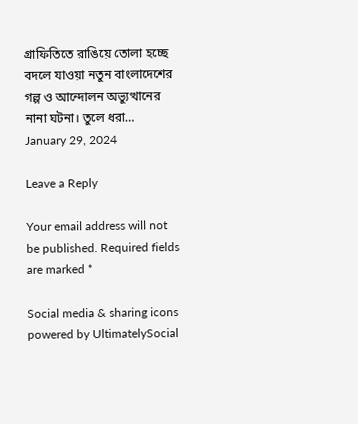গ্রাফিতিতে রাঙিয়ে তোলা হচ্ছে বদলে যাওয়া নতুন বাংলাদেশের গল্প ও আন্দোলন অভ্যুত্থানের নানা ঘটনা। তুলে ধরা…
January 29, 2024

Leave a Reply

Your email address will not be published. Required fields are marked *

Social media & sharing icons powered by UltimatelySocial